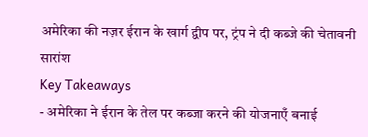अमेरिका की नज़र ईरान के खार्ग द्वीप पर, ट्रंप ने दी कब्जे की चेतावनी
सारांश
Key Takeaways
- अमेरिका ने ईरान के तेल पर कब्जा करने की योजनाएँ बनाई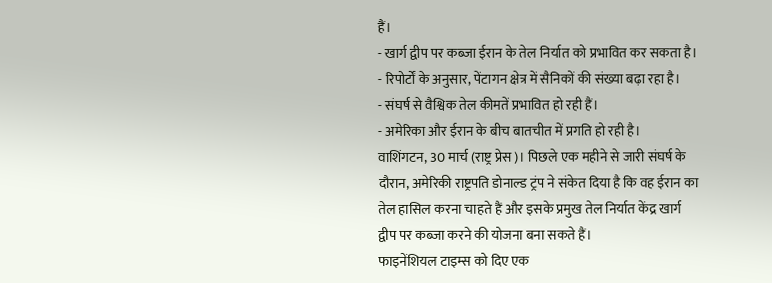हैं।
- खार्ग द्वीप पर कब्जा ईरान के तेल निर्यात को प्रभावित कर सकता है।
- रिपोर्टों के अनुसार, पेंटागन क्षेत्र में सैनिकों की संख्या बढ़ा रहा है।
- संघर्ष से वैश्विक तेल कीमतें प्रभावित हो रही हैं।
- अमेरिका और ईरान के बीच बातचीत में प्रगति हो रही है।
वाशिंगटन, 30 मार्च (राष्ट्र प्रेस)। पिछले एक महीने से जारी संघर्ष के दौरान, अमेरिकी राष्ट्रपति डोनाल्ड ट्रंप ने संकेत दिया है कि वह ईरान का तेल हासिल करना चाहते हैं और इसके प्रमुख तेल निर्यात केंद्र खार्ग द्वीप पर कब्जा करने की योजना बना सकते हैं।
फाइनेंशियल टाइम्स को दिए एक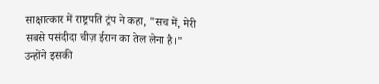साक्षात्कार में राष्ट्रपति ट्रंप ने कहा, "सच में, मेरी सबसे पसंदीदा चीज़ ईरान का तेल लेना है।" उन्होंने इसकी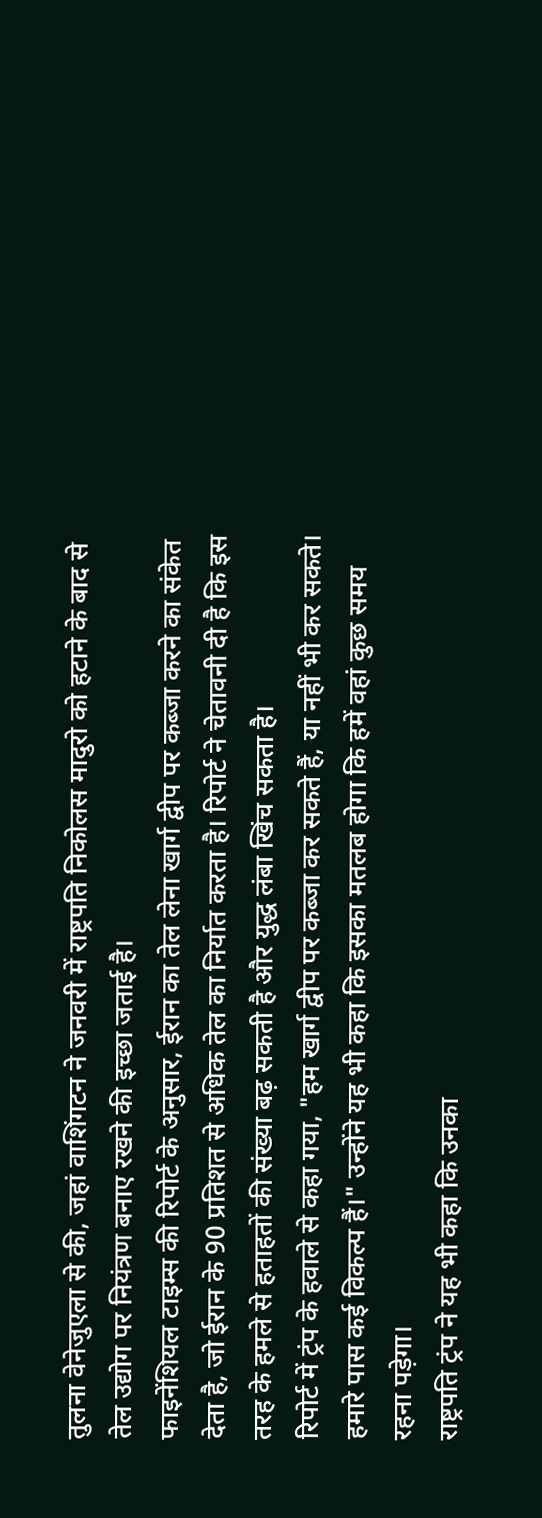तुलना वेनेजुएला से की, जहां वाशिंगटन ने जनवरी में राष्ट्रपति निकोलस मादुरो को हटाने के बाद से तेल उद्योग पर नियंत्रण बनाए रखने की इच्छा जताई है।
फाइनेंशियल टाइम्स की रिपोर्ट के अनुसार, ईरान का तेल लेना खार्ग द्वीप पर कब्जा करने का संकेत देता है, जो ईरान के 90 प्रतिशत से अधिक तेल का निर्यात करता है। रिपोर्ट ने चेतावनी दी है कि इस तरह के हमले से हताहतों की संख्या बढ़ सकती है और युद्ध लंबा खिंच सकता है।
रिपोर्ट में ट्रंप के हवाले से कहा गया, "हम खार्ग द्वीप पर कब्जा कर सकते हैं, या नहीं भी कर सकते। हमारे पास कई विकल्प हैं।" उन्होंने यह भी कहा कि इसका मतलब होगा कि हमें वहां कुछ समय रहना पड़ेगा।
राष्ट्रपति ट्रंप ने यह भी कहा कि उनका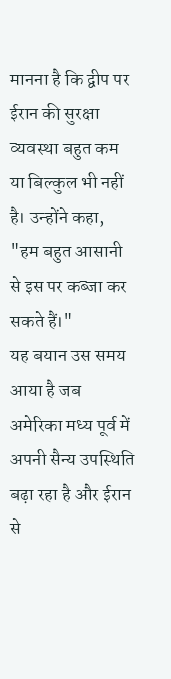मानना है कि द्वीप पर ईरान की सुरक्षा व्यवस्था बहुत कम या बिल्कुल भी नहीं है। उन्होंने कहा, "हम बहुत आसानी से इस पर कब्जा कर सकते हैं।"
यह बयान उस समय आया है जब अमेरिका मध्य पूर्व में अपनी सैन्य उपस्थिति बढ़ा रहा है और ईरान से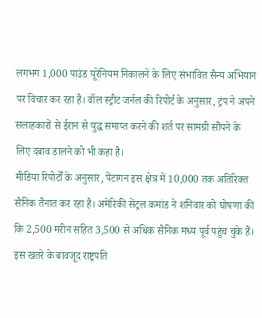लगभग 1,000 पाउंड यूरेनियम निकालने के लिए संभावित सैन्य अभियान पर विचार कर रहा है। वॉल स्ट्रीट जर्नल की रिपोर्ट के अनुसार, ट्रंप ने अपने सलाहकारों से ईरान से युद्ध समाप्त करने की शर्त पर सामग्री सौंपने के लिए दबाव डालने को भी कहा है।
मीडिया रिपोर्टों के अनुसार, पेंटागन इस क्षेत्र में 10,000 तक अतिरिक्त सैनिक तैनात कर रहा है। अमेरिकी सेंट्रल कमांड ने शनिवार को घोषणा की कि 2,500 मरीन सहित 3,500 से अधिक सैनिक मध्य पूर्व पहुंच चुके हैं।
इस खतरे के बावजूद राष्ट्रपति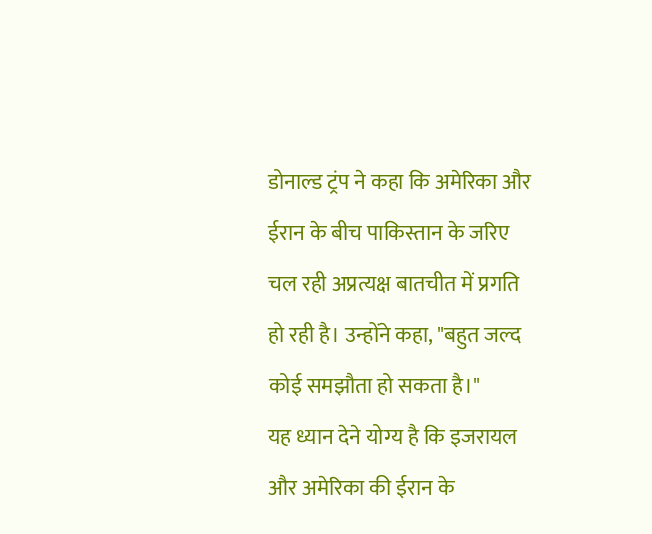डोनाल्ड ट्रंप ने कहा कि अमेरिका और ईरान के बीच पाकिस्तान के जरिए चल रही अप्रत्यक्ष बातचीत में प्रगति हो रही है। उन्होंने कहा, "बहुत जल्द कोई समझौता हो सकता है।"
यह ध्यान देने योग्य है कि इजरायल और अमेरिका की ईरान के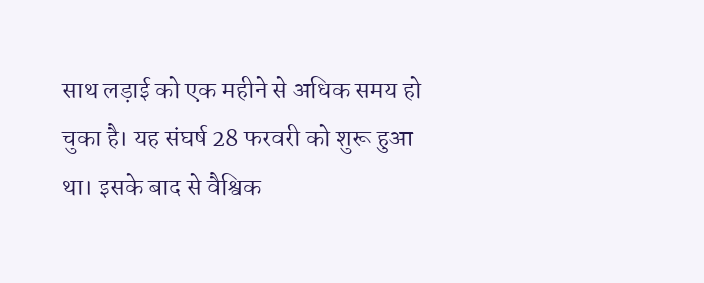साथ लड़ाई को एक महीने से अधिक समय हो चुका है। यह संघर्ष 28 फरवरी को शुरू हुआ था। इसके बाद से वैश्विक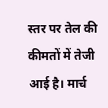स्तर पर तेल की कीमतों में तेजी आई है। मार्च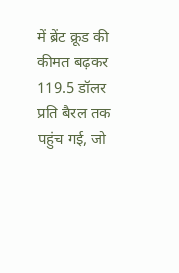में ब्रेंट क्रूड की कीमत बढ़कर 119.5 डॉलर प्रति बैरल तक पहुंच गई, जो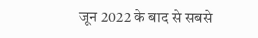जून 2022 के बाद से सबसे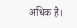अधिक है।